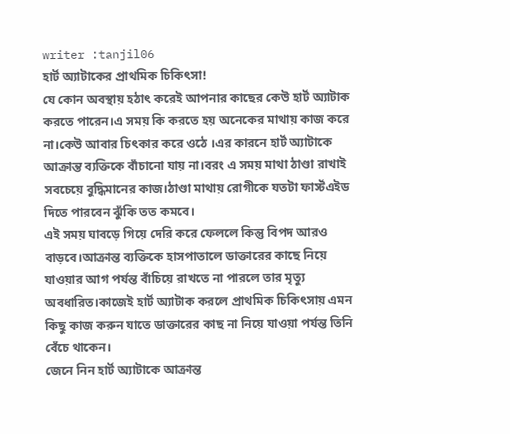writer :tanjil06
হার্ট অ্যাটাকের প্রাথমিক চিকিৎসা!
যে কোন অবস্থায় হঠাৎ করেই আপনার কাছের কেউ হার্ট অ্যাটাক করতে পারেন।এ সময় কি করতে হয় অনেকের মাথায় কাজ করে না।কেউ আবার চিৎকার করে ওঠে ।এর কারনে হার্ট অ্যাটাকে আক্রান্ত ব্যক্তিকে বাঁচানো যায় না।বরং এ সময় মাথা ঠাণ্ডা রাখাই সবচেয়ে বুদ্ধিমানের কাজ।ঠাণ্ডা মাথায় রোগীকে যতটা ফার্স্টএইড দিতে পারবেন ঝুঁকি তত কমবে।
এই সময় ঘাবড়ে গিয়ে দেরি করে ফেললে কিন্তু বিপদ আরও বাড়বে।আক্রান্ত ব্যক্তিকে হাসপাতালে ডাক্তারের কাছে নিয়ে যাওয়ার আগ পর্যন্ত বাঁচিয়ে রাখতে না পারলে তার মৃত্যু অবধারিত।কাজেই হার্ট অ্যাটাক করলে প্রাথমিক চিকিৎসায় এমন কিছু কাজ করুন যাতে ডাক্তারের কাছ না নিয়ে যাওয়া পর্যন্ত তিনি বেঁচে থাকেন।
জেনে নিন হার্ট অ্যাটাকে আক্রান্ত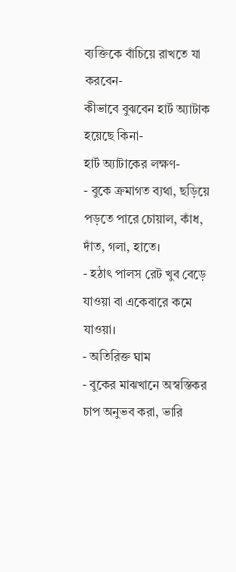ব্যক্তিকে বাঁচিয়ে রাখতে যা করবেন-
কীভাবে বুঝবেন হার্ট অ্যাটাক হয়েছে কিনা-
হার্ট অ্যাটাকের লক্ষণ-
- বুকে ক্রমাগত ব্যথা, ছড়িয়ে পড়তে পারে চোয়াল, কাঁধ, দাঁত, গলা, হাতে।
- হঠাৎ পালস রেট খুব বেড়ে যাওয়া বা একেবারে কমে যাওয়া।
- অতিরিক্ত ঘাম
- বুকের মাঝখানে অস্বস্তিকর চাপ অনুভব করা, ভারি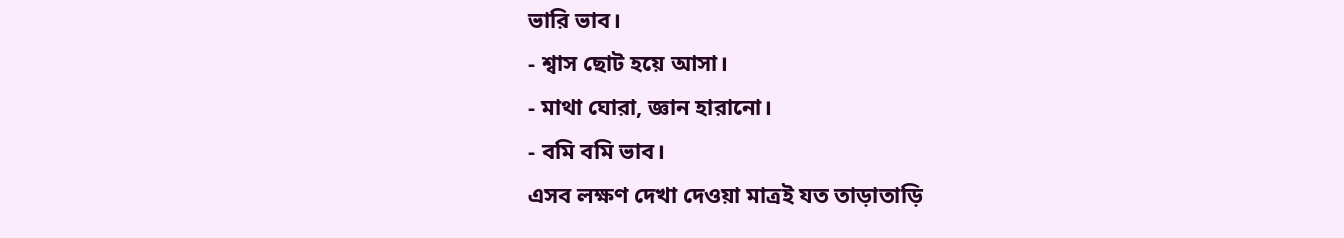ভারি ভাব।
- শ্বাস ছোট হয়ে আসা।
- মাথা ঘোরা, জ্ঞান হারানো।
- বমি বমি ভাব।
এসব লক্ষণ দেখা দেওয়া মাত্রই যত তাড়াতাড়ি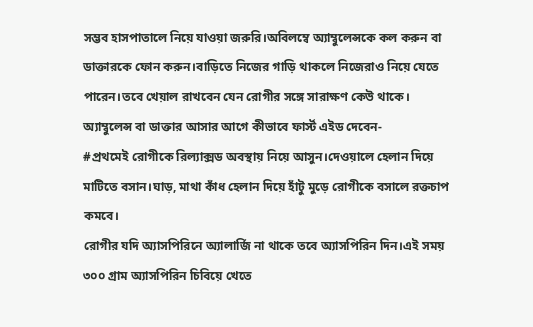সম্ভব হাসপাতালে নিয়ে যাওয়া জরুরি।অবিলম্বে অ্যাম্বুলেন্সকে কল করুন বা ডাক্তারকে ফোন করুন।বাড়িতে নিজের গাড়ি থাকলে নিজেরাও নিয়ে যেতে পারেন।তবে খেয়াল রাখবেন যেন রোগীর সঙ্গে সারাক্ষণ কেউ থাকে।
অ্যাম্বুলেন্স বা ডাক্তার আসার আগে কীভাবে ফার্স্ট এইড দেবেন-
#প্রথমেই রোগীকে রিল্যাক্সড অবস্থায় নিয়ে আসুন।দেওয়ালে হেলান দিয়ে মাটিতে বসান।ঘাড়, মাথা কাঁধ হেলান দিয়ে হাঁটু মুড়ে রোগীকে বসালে রক্তচাপ কমবে।
রোগীর যদি অ্যাসপিরিনে অ্যালার্জি না থাকে তবে অ্যাসপিরিন দিন।এই সময় ৩০০ গ্রাম অ্যাসপিরিন চিবিয়ে খেতে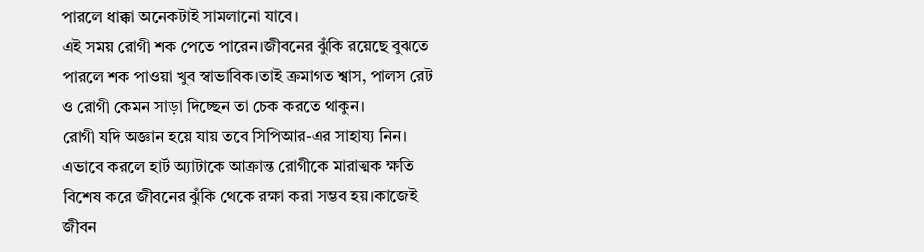পারলে ধাক্কা অনেকটাই সামলানো যাবে।
এই সময় রোগী শক পেতে পারেন।জীবনের ঝুঁকি রয়েছে বুঝতে পারলে শক পাওয়া খুব স্বাভাবিক।তাই ক্রমাগত শ্বাস, পালস রেট ও রোগী কেমন সাড়া দিচ্ছেন তা চেক করতে থাকুন।
রোগী যদি অজ্ঞান হয়ে যায় তবে সিপিআর-এর সাহায্য নিন।
এভাবে করলে হার্ট অ্যাটাকে আক্রান্ত রোগীকে মারাত্মক ক্ষতি বিশেষ করে জীবনের ঝুঁকি থেকে রক্ষা করা সম্ভব হয়।কাজেই জীবন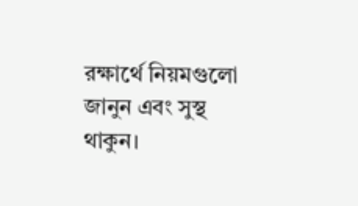রক্ষার্থে নিয়মগুলো জানুন এবং সুস্থ থাকুন।